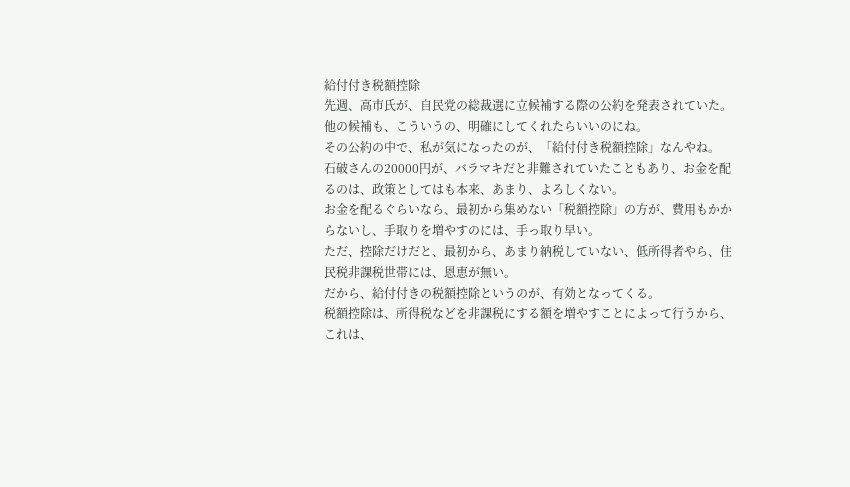給付付き税額控除
先週、高市氏が、自民党の総裁選に立候補する際の公約を発表されていた。
他の候補も、こういうの、明確にしてくれたらいいのにね。
その公約の中で、私が気になったのが、「給付付き税額控除」なんやね。
石破さんの20000円が、バラマキだと非難されていたこともあり、お金を配るのは、政策としてはも本来、あまり、よろしくない。
お金を配るぐらいなら、最初から集めない「税額控除」の方が、費用もかからないし、手取りを増やすのには、手っ取り早い。
ただ、控除だけだと、最初から、あまり納税していない、低所得者やら、住民税非課税世帯には、恩恵が無い。
だから、給付付きの税額控除というのが、有効となってくる。
税額控除は、所得税などを非課税にする額を増やすことによって行うから、これは、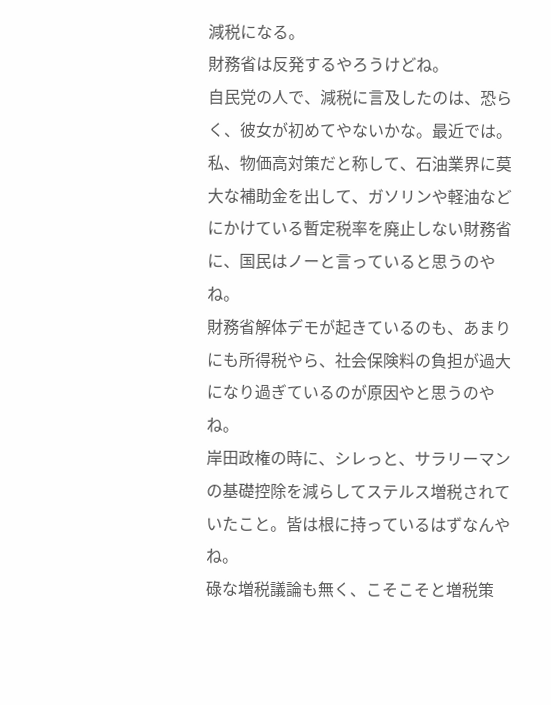減税になる。
財務省は反発するやろうけどね。
自民党の人で、減税に言及したのは、恐らく、彼女が初めてやないかな。最近では。
私、物価高対策だと称して、石油業界に莫大な補助金を出して、ガソリンや軽油などにかけている暫定税率を廃止しない財務省に、国民はノーと言っていると思うのやね。
財務省解体デモが起きているのも、あまりにも所得税やら、社会保険料の負担が過大になり過ぎているのが原因やと思うのやね。
岸田政権の時に、シレっと、サラリーマンの基礎控除を減らしてステルス増税されていたこと。皆は根に持っているはずなんやね。
碌な増税議論も無く、こそこそと増税策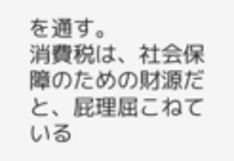を通す。
消費税は、社会保障のための財源だと、屁理屈こねている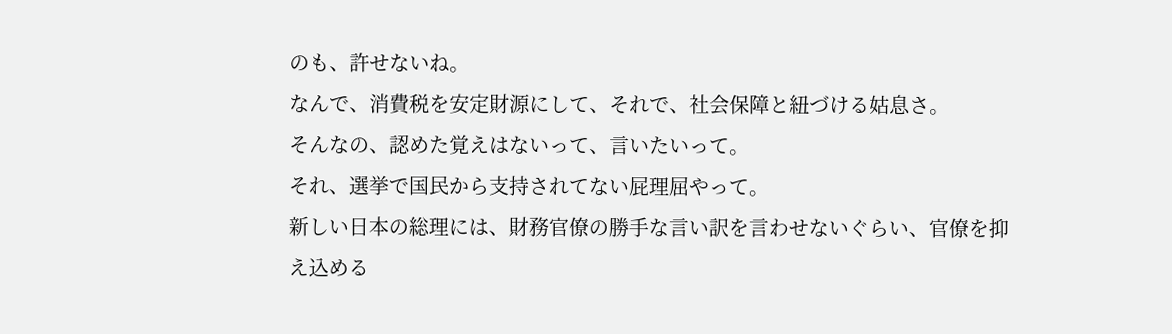のも、許せないね。
なんで、消費税を安定財源にして、それで、社会保障と紐づける姑息さ。
そんなの、認めた覚えはないって、言いたいって。
それ、選挙で国民から支持されてない屁理屈やって。
新しい日本の総理には、財務官僚の勝手な言い訳を言わせないぐらい、官僚を抑え込める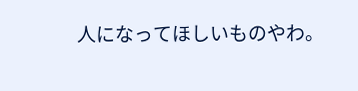人になってほしいものやわ。